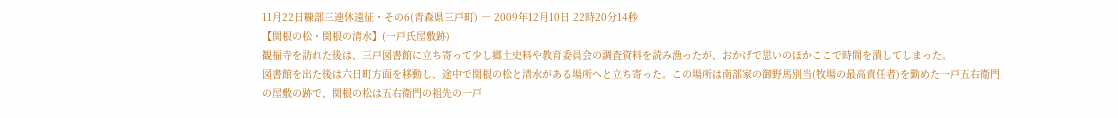11月22日糠部三連休遠征・その6(青森県三戸町) ― 2009年12月10日 22時20分14秒
【関根の松・関根の清水】(一戸氏屋敷跡)
観福寺を訪れた後は、三戸図書館に立ち寄って少し郷土史料や教育委員会の調査資料を読み漁ったが、おかげで思いのほかここで時間を潰してしまった。
図書館を出た後は六日町方面を移動し、途中で関根の松と清水がある場所へと立ち寄った。この場所は南部家の御野馬別当(牧場の最高責任者)を勤めた一戸五右衛門の屋敷の跡で、関根の松は五右衛門の祖先の一戸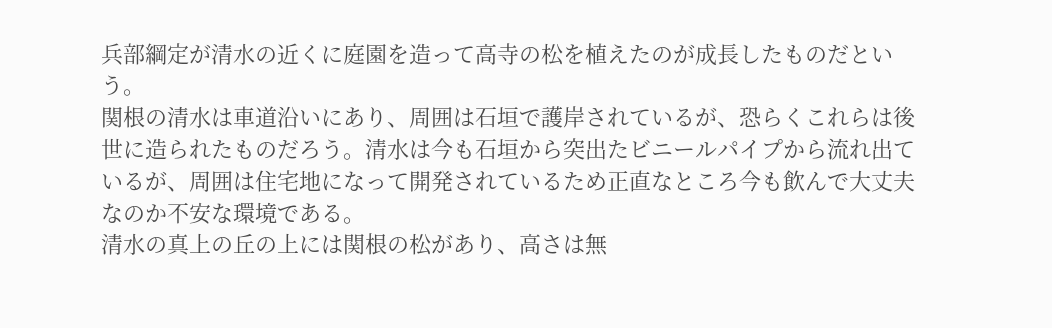兵部綱定が清水の近くに庭園を造って高寺の松を植えたのが成長したものだという。
関根の清水は車道沿いにあり、周囲は石垣で護岸されているが、恐らくこれらは後世に造られたものだろう。清水は今も石垣から突出たビニールパイプから流れ出ているが、周囲は住宅地になって開発されているため正直なところ今も飲んで大丈夫なのか不安な環境である。
清水の真上の丘の上には関根の松があり、高さは無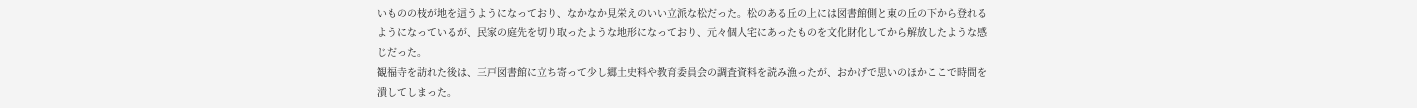いものの枝が地を這うようになっており、なかなか見栄えのいい立派な松だった。松のある丘の上には図書館側と東の丘の下から登れるようになっているが、民家の庭先を切り取ったような地形になっており、元々個人宅にあったものを文化財化してから解放したような感じだった。
観福寺を訪れた後は、三戸図書館に立ち寄って少し郷土史料や教育委員会の調査資料を読み漁ったが、おかげで思いのほかここで時間を潰してしまった。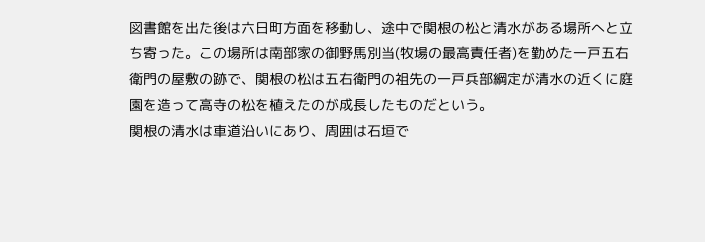図書館を出た後は六日町方面を移動し、途中で関根の松と清水がある場所へと立ち寄った。この場所は南部家の御野馬別当(牧場の最高責任者)を勤めた一戸五右衛門の屋敷の跡で、関根の松は五右衛門の祖先の一戸兵部綱定が清水の近くに庭園を造って高寺の松を植えたのが成長したものだという。
関根の清水は車道沿いにあり、周囲は石垣で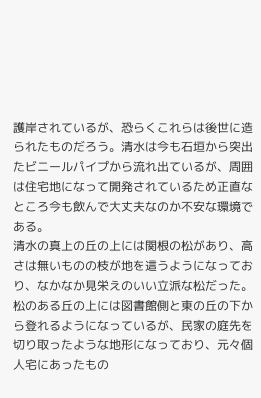護岸されているが、恐らくこれらは後世に造られたものだろう。清水は今も石垣から突出たビニールパイプから流れ出ているが、周囲は住宅地になって開発されているため正直なところ今も飲んで大丈夫なのか不安な環境である。
清水の真上の丘の上には関根の松があり、高さは無いものの枝が地を這うようになっており、なかなか見栄えのいい立派な松だった。松のある丘の上には図書館側と東の丘の下から登れるようになっているが、民家の庭先を切り取ったような地形になっており、元々個人宅にあったもの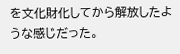を文化財化してから解放したような感じだった。